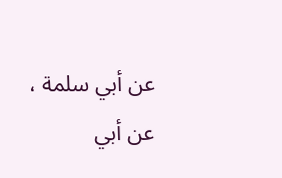عن أبي سلمة ، عن أبي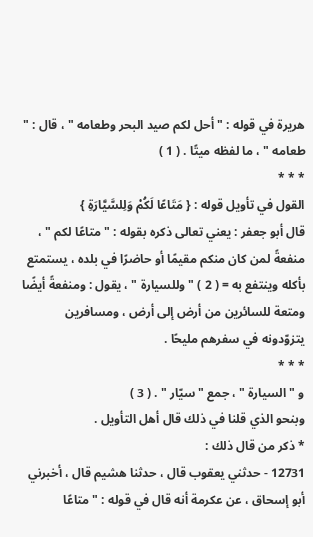هريرة في قوله : " أحل لكم صيد البحر وطعامه " ، قال : " طعامه " ، ما لفظه ميتًا . ( 1 )
* * *
القول في تأويل قوله : { مَتَاعًا لَكُمْ وَلِلسَّيَّارَةِ }
قال أبو جعفر : يعني تعالى ذكره بقوله : " متاعًا لكم " ، منفعةً لمن كان منكم مقيمًا أو حاضرًا في بلده ، يستمتع بأكله وينتفع به = ( 2 ) " وللسيارة " ، يقول : ومنفعةً أيضًا ومتعة للسائرين من أرض إلى أرض ، ومسافرين يتزوّدونه في سفرهم مليحًا .
* * *
و " السيارة " ، جمع " سيّار " . ( 3 )
وبنحو الذي قلنا في ذلك قال أهل التأويل .
* ذكر من قال ذلك :
12731 - حدثني يعقوب قال ، حدثنا هشيم قال ، أخبرني أبو إسحاق ، عن عكرمة أنه قال في قوله : " متاعًا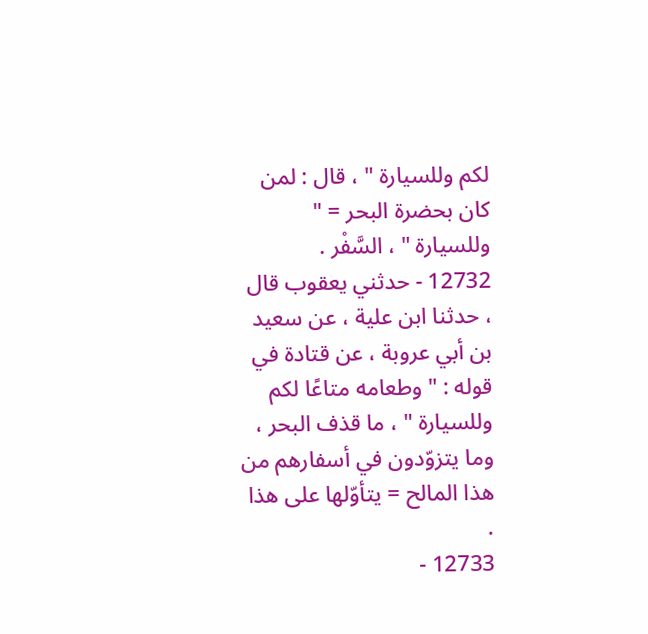لكم وللسيارة " ، قال : لمن كان بحضرة البحر = " وللسيارة " ، السَّفْر .
12732 - حدثني يعقوب قال ، حدثنا ابن علية ، عن سعيد بن أبي عروبة ، عن قتادة في قوله : " وطعامه متاعًا لكم وللسيارة " ، ما قذف البحر ، وما يتزوّدون في أسفارهم من هذا المالح = يتأوّلها على هذا .
12733 -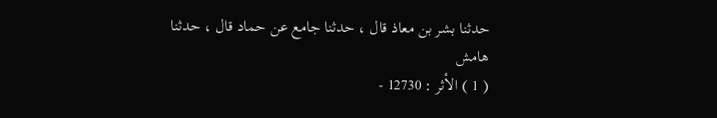حدثنا بشر بن معاذ قال ، حدثنا جامع عن حماد قال ، حدثنا
هامش
( 1 ) الأثر : 12730 -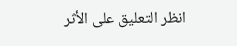انظر التعليق على الأثر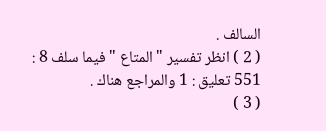السالف .
( 2 ) انظر تفسير " المتاع " فيما سلف 8 : 551 تعليق : 1 والمراجع هناك .
( 3 )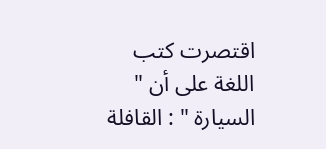اقتصرت كتب اللغة على أن " السيارة " : القافلة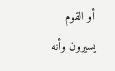أو القوم يسيرون وأنه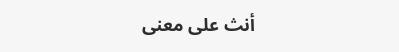أنث على معنى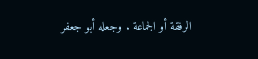الرفقة أو الجماعة . وجعله أبو جعفر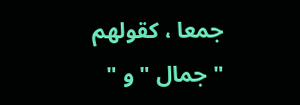جمعا ، كقولهم " جمال " و "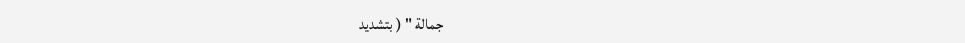جمالة " ( بتشديد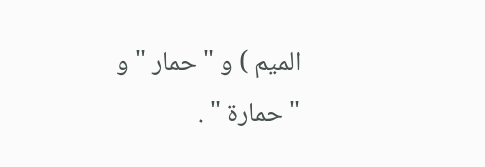الميم ) و " حمار " و " حمارة " .